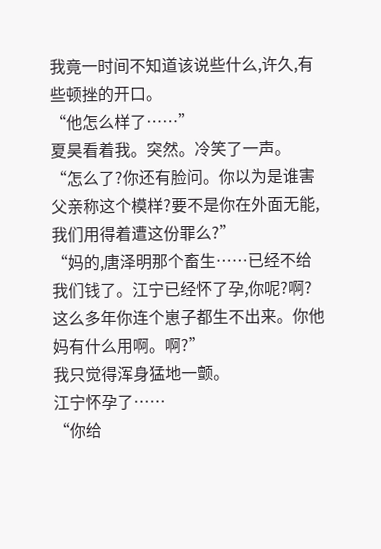我竟一时间不知道该说些什么,许久,有些顿挫的开口。
“他怎么样了……”
夏昊看着我。突然。冷笑了一声。
“怎么了?你还有脸问。你以为是谁害父亲称这个模样?要不是你在外面无能,我们用得着遭这份罪么?”
“妈的,唐泽明那个畜生……已经不给我们钱了。江宁已经怀了孕,你呢?啊?这么多年你连个崽子都生不出来。你他妈有什么用啊。啊?”
我只觉得浑身猛地一颤。
江宁怀孕了……
“你给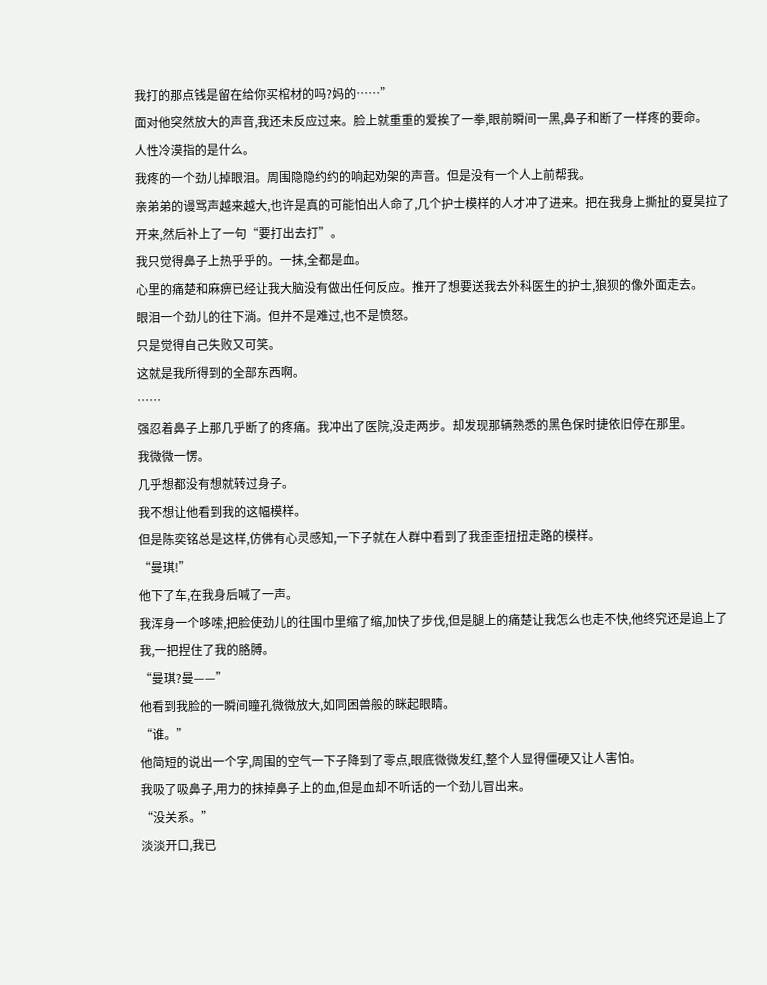我打的那点钱是留在给你买棺材的吗?妈的……”
面对他突然放大的声音,我还未反应过来。脸上就重重的爱挨了一拳,眼前瞬间一黑,鼻子和断了一样疼的要命。
人性冷漠指的是什么。
我疼的一个劲儿掉眼泪。周围隐隐约约的响起劝架的声音。但是没有一个人上前帮我。
亲弟弟的谩骂声越来越大,也许是真的可能怕出人命了,几个护士模样的人才冲了进来。把在我身上撕扯的夏昊拉了开来,然后补上了一句“要打出去打”。
我只觉得鼻子上热乎乎的。一抹,全都是血。
心里的痛楚和麻痹已经让我大脑没有做出任何反应。推开了想要送我去外科医生的护士,狼狈的像外面走去。
眼泪一个劲儿的往下淌。但并不是难过,也不是愤怒。
只是觉得自己失败又可笑。
这就是我所得到的全部东西啊。
……
强忍着鼻子上那几乎断了的疼痛。我冲出了医院,没走两步。却发现那辆熟悉的黑色保时捷依旧停在那里。
我微微一愣。
几乎想都没有想就转过身子。
我不想让他看到我的这幅模样。
但是陈奕铭总是这样,仿佛有心灵感知,一下子就在人群中看到了我歪歪扭扭走路的模样。
“曼琪!”
他下了车,在我身后喊了一声。
我浑身一个哆嗦,把脸使劲儿的往围巾里缩了缩,加快了步伐,但是腿上的痛楚让我怎么也走不快,他终究还是追上了我,一把捏住了我的胳膊。
“曼琪?曼——”
他看到我脸的一瞬间瞳孔微微放大,如同困兽般的眯起眼睛。
“谁。”
他简短的说出一个字,周围的空气一下子降到了零点,眼底微微发红,整个人显得僵硬又让人害怕。
我吸了吸鼻子,用力的抹掉鼻子上的血,但是血却不听话的一个劲儿冒出来。
“没关系。”
淡淡开口,我已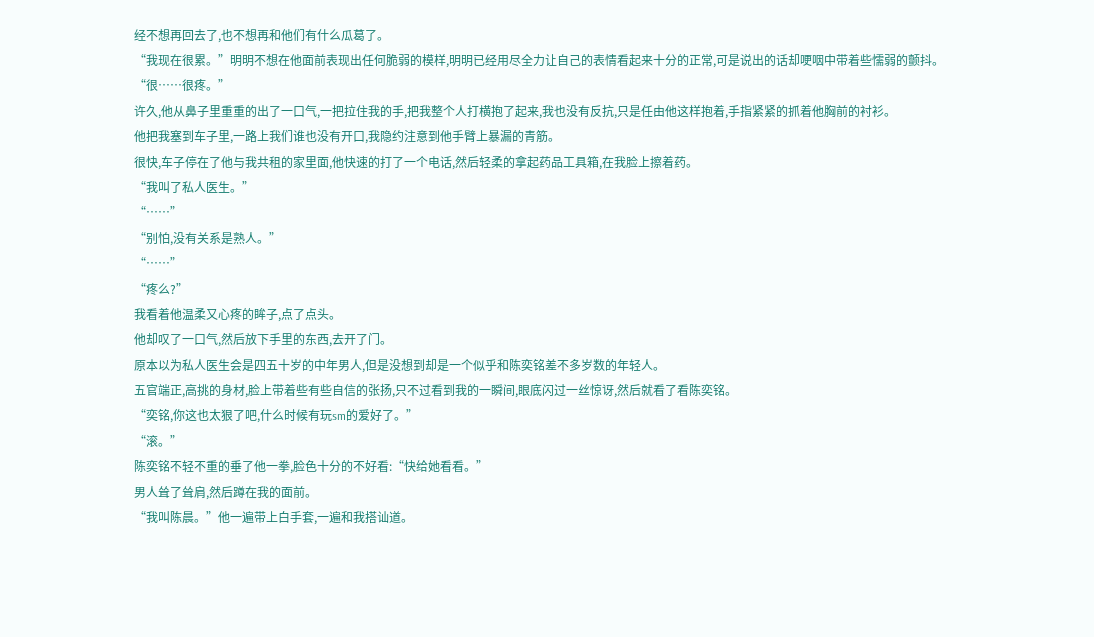经不想再回去了,也不想再和他们有什么瓜葛了。
“我现在很累。”明明不想在他面前表现出任何脆弱的模样,明明已经用尽全力让自己的表情看起来十分的正常,可是说出的话却哽咽中带着些懦弱的颤抖。
“很……很疼。”
许久,他从鼻子里重重的出了一口气,一把拉住我的手,把我整个人打横抱了起来,我也没有反抗,只是任由他这样抱着,手指紧紧的抓着他胸前的衬衫。
他把我塞到车子里,一路上我们谁也没有开口,我隐约注意到他手臂上暴漏的青筋。
很快,车子停在了他与我共租的家里面,他快速的打了一个电话,然后轻柔的拿起药品工具箱,在我脸上擦着药。
“我叫了私人医生。”
“……”
“别怕,没有关系是熟人。”
“……”
“疼么?”
我看着他温柔又心疼的眸子,点了点头。
他却叹了一口气,然后放下手里的东西,去开了门。
原本以为私人医生会是四五十岁的中年男人,但是没想到却是一个似乎和陈奕铭差不多岁数的年轻人。
五官端正,高挑的身材,脸上带着些有些自信的张扬,只不过看到我的一瞬间,眼底闪过一丝惊讶,然后就看了看陈奕铭。
“奕铭,你这也太狠了吧,什么时候有玩sm的爱好了。”
“滚。”
陈奕铭不轻不重的垂了他一拳,脸色十分的不好看:“快给她看看。”
男人耸了耸肩,然后蹲在我的面前。
“我叫陈晨。”他一遍带上白手套,一遍和我搭讪道。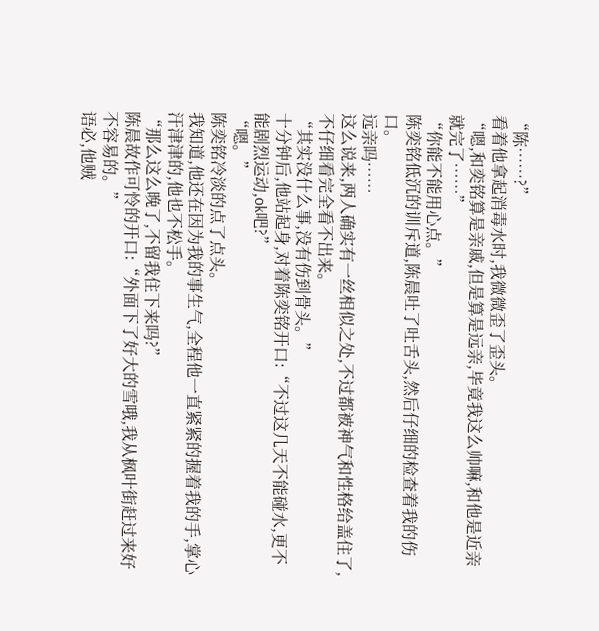“陈……?”
看着他拿起消毒水时,我微微歪了歪头。
“嗯,和奕铭算是亲戚,但是算是远亲,毕竟我这么帅嘛,和他是近亲就完了……”
“你能不能用心点。”
陈奕铭低沉的训斥道,陈晨吐了吐舌头,然后仔细的检查着我的伤口。
远亲吗……
这么说来,两人确实有一丝相似之处,不过都被神气和性格给盖住了,不仔细看完全看不出来。
“其实没什么事,没有伤到骨头。”
十分钟后,他站起身,对着陈奕铭开口:“不过这几天不能碰水,更不能剧烈运动,ok吧?”
“嗯。”
陈奕铭冷淡的点了点头。
我知道,他还在因为我的事生气,全程他一直紧紧的握着我的手,掌心汗津津的,他也不松手。
“那么这么晚了,不留我住下来吗?”
陈晨故作可怜的开口:“外面下了好大的雪哦,我从枫叶街赶过来好不容易的。”
语必,他贼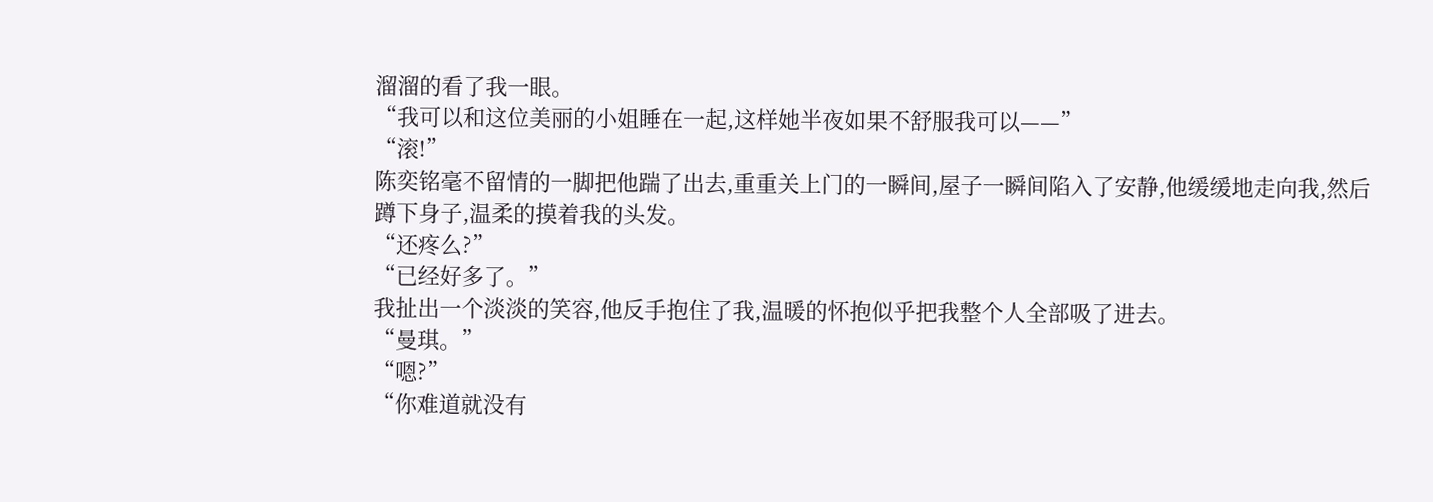溜溜的看了我一眼。
“我可以和这位美丽的小姐睡在一起,这样她半夜如果不舒服我可以——”
“滚!”
陈奕铭毫不留情的一脚把他踹了出去,重重关上门的一瞬间,屋子一瞬间陷入了安静,他缓缓地走向我,然后蹲下身子,温柔的摸着我的头发。
“还疼么?”
“已经好多了。”
我扯出一个淡淡的笑容,他反手抱住了我,温暖的怀抱似乎把我整个人全部吸了进去。
“曼琪。”
“嗯?”
“你难道就没有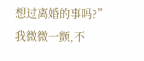想过离婚的事吗?”
我微微一颤,不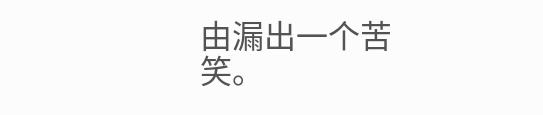由漏出一个苦笑。